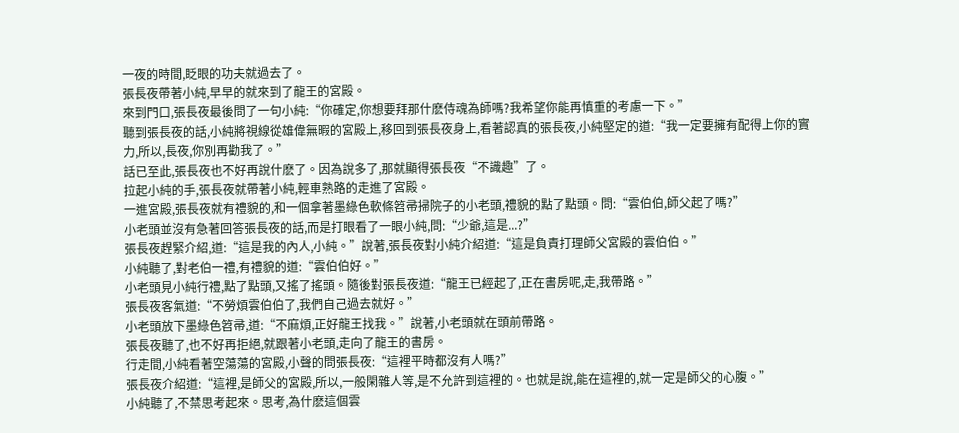一夜的時間,眨眼的功夫就過去了。
張長夜帶著小純,早早的就來到了龍王的宮殿。
來到門口,張長夜最後問了一句小純:“你確定,你想要拜那什麽侍魂為師嗎?我希望你能再慎重的考慮一下。”
聽到張長夜的話,小純將視線從雄偉無暇的宮殿上,移回到張長夜身上,看著認真的張長夜,小純堅定的道:“我一定要擁有配得上你的實力,所以,長夜,你別再勸我了。”
話已至此,張長夜也不好再說什麽了。因為說多了,那就顯得張長夜“不識趣”了。
拉起小純的手,張長夜就帶著小純,輕車熟路的走進了宮殿。
一進宮殿,張長夜就有禮貌的,和一個拿著墨綠色軟條笤帚掃院子的小老頭,禮貌的點了點頭。問:“雲伯伯,師父起了嗎?”
小老頭並沒有急著回答張長夜的話,而是打眼看了一眼小純,問:“少爺,這是...?”
張長夜趕緊介紹,道:“這是我的內人,小純。”說著,張長夜對小純介紹道:“這是負責打理師父宮殿的雲伯伯。”
小純聽了,對老伯一禮,有禮貌的道:“雲伯伯好。”
小老頭見小純行禮,點了點頭,又搖了搖頭。隨後對張長夜道:“龍王已經起了,正在書房呢,走,我帶路。”
張長夜客氣道:“不勞煩雲伯伯了,我們自己過去就好。”
小老頭放下墨綠色笤帚,道:“不麻煩,正好龍王找我。”說著,小老頭就在頭前帶路。
張長夜聽了,也不好再拒絕,就跟著小老頭,走向了龍王的書房。
行走間,小純看著空蕩蕩的宮殿,小聲的問張長夜:“這裡平時都沒有人嗎?”
張長夜介紹道:“這裡,是師父的宮殿,所以,一般閑雜人等,是不允許到這裡的。也就是說,能在這裡的,就一定是師父的心腹。”
小純聽了,不禁思考起來。思考,為什麽這個雲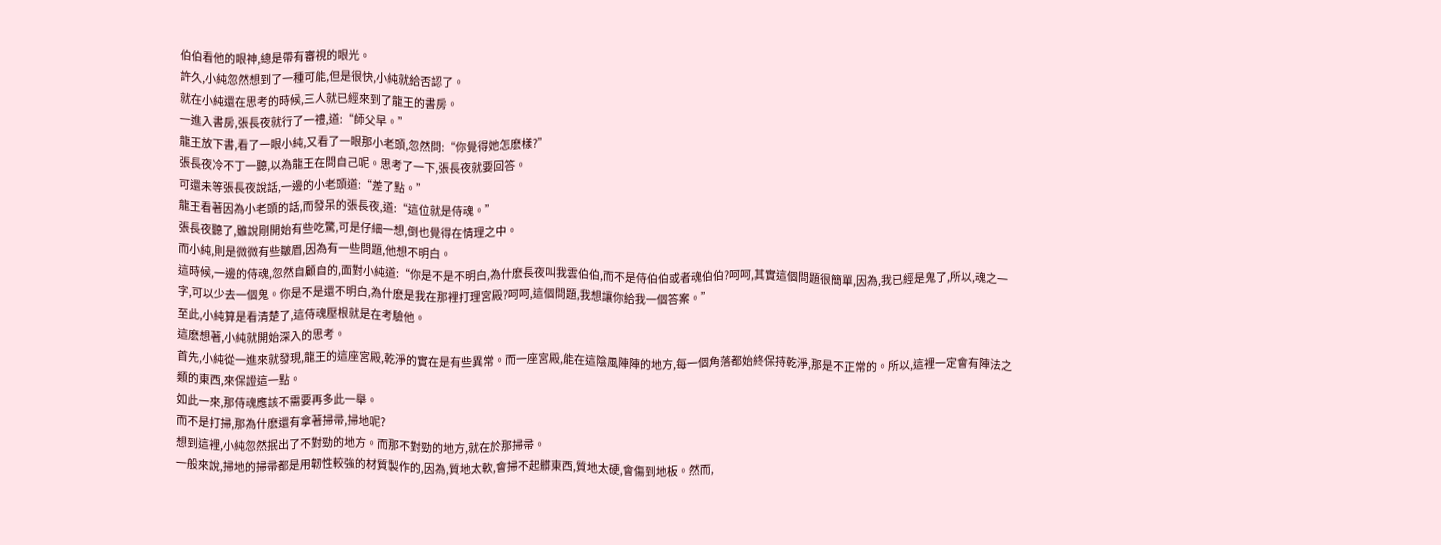伯伯看他的眼神,總是帶有審視的眼光。
許久,小純忽然想到了一種可能,但是很快,小純就給否認了。
就在小純還在思考的時候,三人就已經來到了龍王的書房。
一進入書房,張長夜就行了一禮,道:“師父早。”
龍王放下書,看了一眼小純,又看了一眼那小老頭,忽然問:“你覺得她怎麽樣?”
張長夜冷不丁一聽,以為龍王在問自己呢。思考了一下,張長夜就要回答。
可還未等張長夜說話,一邊的小老頭道:“差了點。”
龍王看著因為小老頭的話,而發呆的張長夜,道:“這位就是侍魂。”
張長夜聽了,雖說剛開始有些吃驚,可是仔細一想,倒也覺得在情理之中。
而小純,則是微微有些皺眉,因為有一些問題,他想不明白。
這時候,一邊的侍魂,忽然自顧自的,面對小純道:“你是不是不明白,為什麽長夜叫我雲伯伯,而不是侍伯伯或者魂伯伯?呵呵,其實這個問題很簡單,因為,我已經是鬼了,所以,魂之一字,可以少去一個鬼。你是不是還不明白,為什麽是我在那裡打理宮殿?呵呵,這個問題,我想讓你給我一個答案。”
至此,小純算是看清楚了,這侍魂壓根就是在考驗他。
這麽想著,小純就開始深入的思考。
首先,小純從一進來就發現,龍王的這座宮殿,乾淨的實在是有些異常。而一座宮殿,能在這陰風陣陣的地方,每一個角落都始終保持乾淨,那是不正常的。所以,這裡一定會有陣法之類的東西,來保證這一點。
如此一來,那侍魂應該不需要再多此一舉。
而不是打掃,那為什麽還有拿著掃帚,掃地呢?
想到這裡,小純忽然抿出了不對勁的地方。而那不對勁的地方,就在於那掃帚。
一般來說,掃地的掃帚都是用韌性較強的材質製作的,因為,質地太軟,會掃不起髒東西,質地太硬,會傷到地板。然而,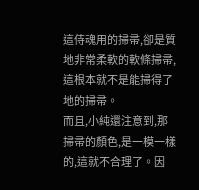這侍魂用的掃帚,卻是質地非常柔軟的軟條掃帚,這根本就不是能掃得了地的掃帚。
而且,小純還注意到,那掃帚的顏色,是一模一樣的,這就不合理了。因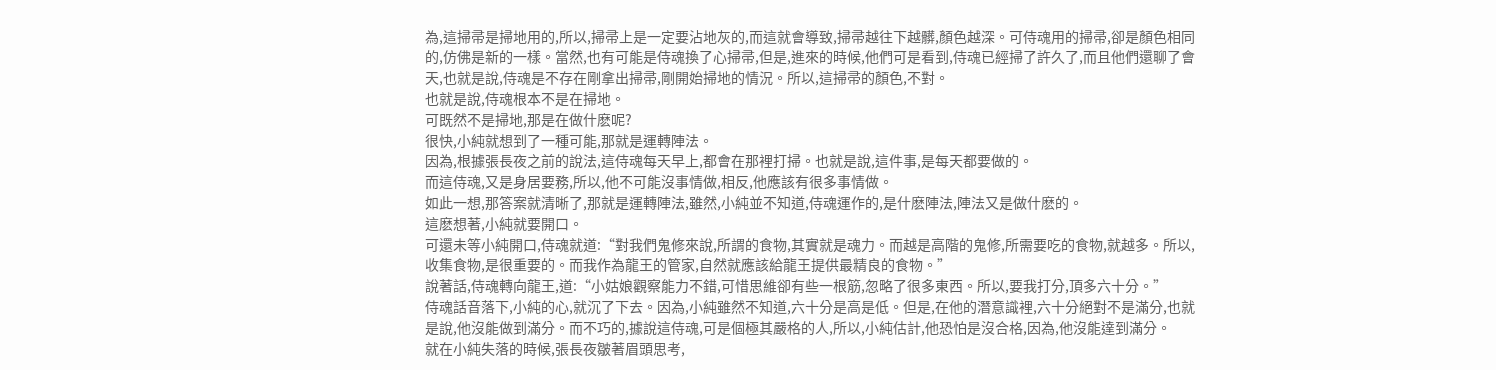為,這掃帚是掃地用的,所以,掃帚上是一定要沾地灰的,而這就會導致,掃帚越往下越髒,顏色越深。可侍魂用的掃帚,卻是顏色相同的,仿佛是新的一樣。當然,也有可能是侍魂換了心掃帚,但是,進來的時候,他們可是看到,侍魂已經掃了許久了,而且他們還聊了會天,也就是說,侍魂是不存在剛拿出掃帚,剛開始掃地的情況。所以,這掃帚的顏色,不對。
也就是說,侍魂根本不是在掃地。
可既然不是掃地,那是在做什麽呢?
很快,小純就想到了一種可能,那就是運轉陣法。
因為,根據張長夜之前的說法,這侍魂每天早上,都會在那裡打掃。也就是說,這件事,是每天都要做的。
而這侍魂,又是身居要務,所以,他不可能沒事情做,相反,他應該有很多事情做。
如此一想,那答案就清晰了,那就是運轉陣法,雖然,小純並不知道,侍魂運作的,是什麽陣法,陣法又是做什麽的。
這麽想著,小純就要開口。
可還未等小純開口,侍魂就道:“對我們鬼修來說,所謂的食物,其實就是魂力。而越是高階的鬼修,所需要吃的食物,就越多。所以,收集食物,是很重要的。而我作為龍王的管家,自然就應該給龍王提供最精良的食物。”
說著話,侍魂轉向龍王,道:“小姑娘觀察能力不錯,可惜思維卻有些一根筋,忽略了很多東西。所以,要我打分,頂多六十分。”
侍魂話音落下,小純的心,就沉了下去。因為,小純雖然不知道,六十分是高是低。但是,在他的潛意識裡,六十分絕對不是滿分,也就是說,他沒能做到滿分。而不巧的,據說這侍魂,可是個極其嚴格的人,所以,小純估計,他恐怕是沒合格,因為,他沒能達到滿分。
就在小純失落的時候,張長夜皺著眉頭思考,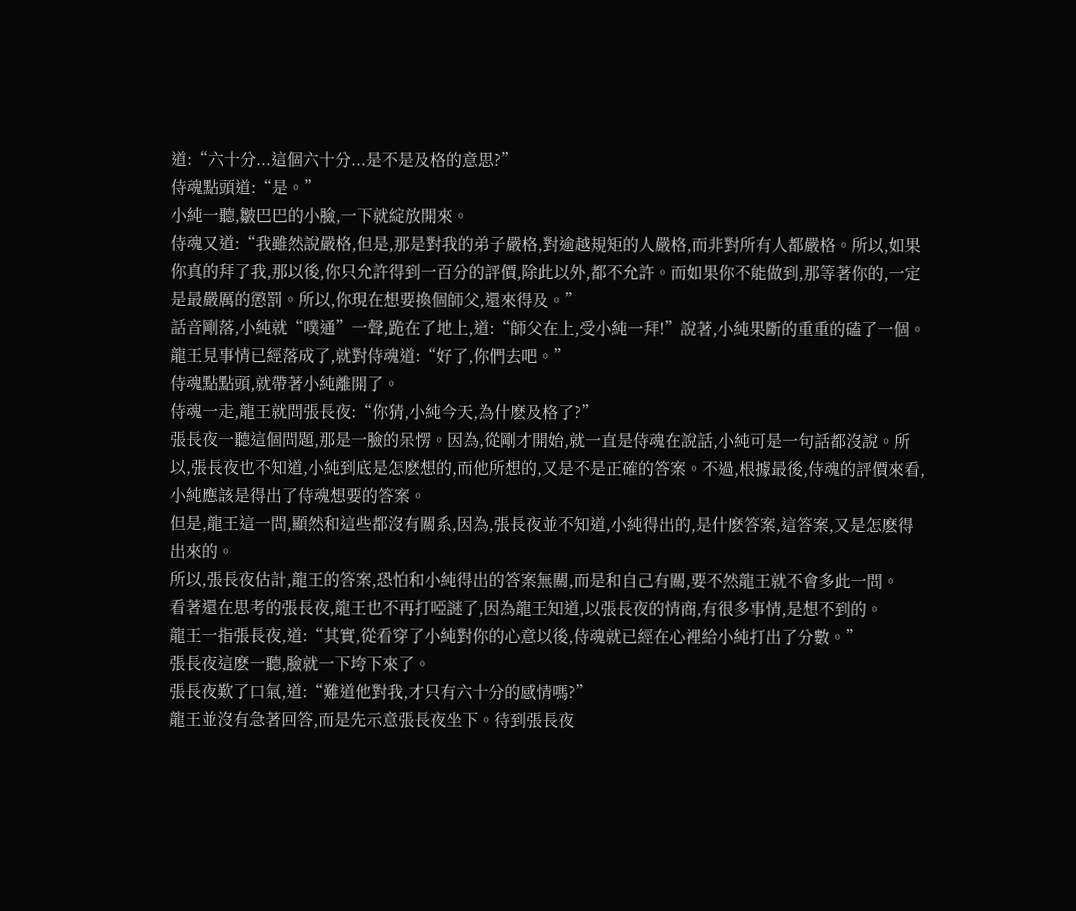道:“六十分...這個六十分...是不是及格的意思?”
侍魂點頭道:“是。”
小純一聽,皺巴巴的小臉,一下就綻放開來。
侍魂又道:“我雖然說嚴格,但是,那是對我的弟子嚴格,對逾越規矩的人嚴格,而非對所有人都嚴格。所以,如果你真的拜了我,那以後,你只允許得到一百分的評價,除此以外,都不允許。而如果你不能做到,那等著你的,一定是最嚴厲的懲罰。所以,你現在想要換個師父,還來得及。”
話音剛落,小純就“噗通”一聲,跪在了地上,道:“師父在上,受小純一拜!”說著,小純果斷的重重的磕了一個。
龍王見事情已經落成了,就對侍魂道:“好了,你們去吧。”
侍魂點點頭,就帶著小純離開了。
侍魂一走,龍王就問張長夜:“你猜,小純今天,為什麽及格了?”
張長夜一聽這個問題,那是一臉的呆愣。因為,從剛才開始,就一直是侍魂在說話,小純可是一句話都沒說。所以,張長夜也不知道,小純到底是怎麽想的,而他所想的,又是不是正確的答案。不過,根據最後,侍魂的評價來看,小純應該是得出了侍魂想要的答案。
但是,龍王這一問,顯然和這些都沒有關系,因為,張長夜並不知道,小純得出的,是什麽答案,這答案,又是怎麽得出來的。
所以,張長夜估計,龍王的答案,恐怕和小純得出的答案無關,而是和自己有關,要不然龍王就不會多此一問。
看著還在思考的張長夜,龍王也不再打啞謎了,因為龍王知道,以張長夜的情商,有很多事情,是想不到的。
龍王一指張長夜,道:“其實,從看穿了小純對你的心意以後,侍魂就已經在心裡給小純打出了分數。”
張長夜這麽一聽,臉就一下垮下來了。
張長夜歎了口氣,道:“難道他對我,才只有六十分的感情嗎?”
龍王並沒有急著回答,而是先示意張長夜坐下。待到張長夜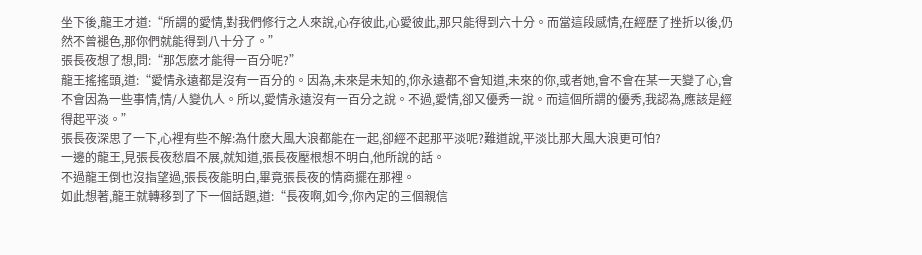坐下後,龍王才道:“所謂的愛情,對我們修行之人來說,心存彼此,心愛彼此,那只能得到六十分。而當這段感情,在經歷了挫折以後,仍然不曾褪色,那你們就能得到八十分了。”
張長夜想了想,問:“那怎麽才能得一百分呢?”
龍王搖搖頭,道:“愛情永遠都是沒有一百分的。因為,未來是未知的,你永遠都不會知道,未來的你,或者她,會不會在某一天變了心,會不會因為一些事情,情/人變仇人。所以,愛情永遠沒有一百分之說。不過,愛情,卻又優秀一說。而這個所謂的優秀,我認為,應該是經得起平淡。”
張長夜深思了一下,心裡有些不解:為什麽大風大浪都能在一起,卻經不起那平淡呢?難道說,平淡比那大風大浪更可怕?
一邊的龍王,見張長夜愁眉不展,就知道,張長夜壓根想不明白,他所說的話。
不過龍王倒也沒指望過,張長夜能明白,畢竟張長夜的情商擺在那裡。
如此想著,龍王就轉移到了下一個話題,道:“長夜啊,如今,你內定的三個親信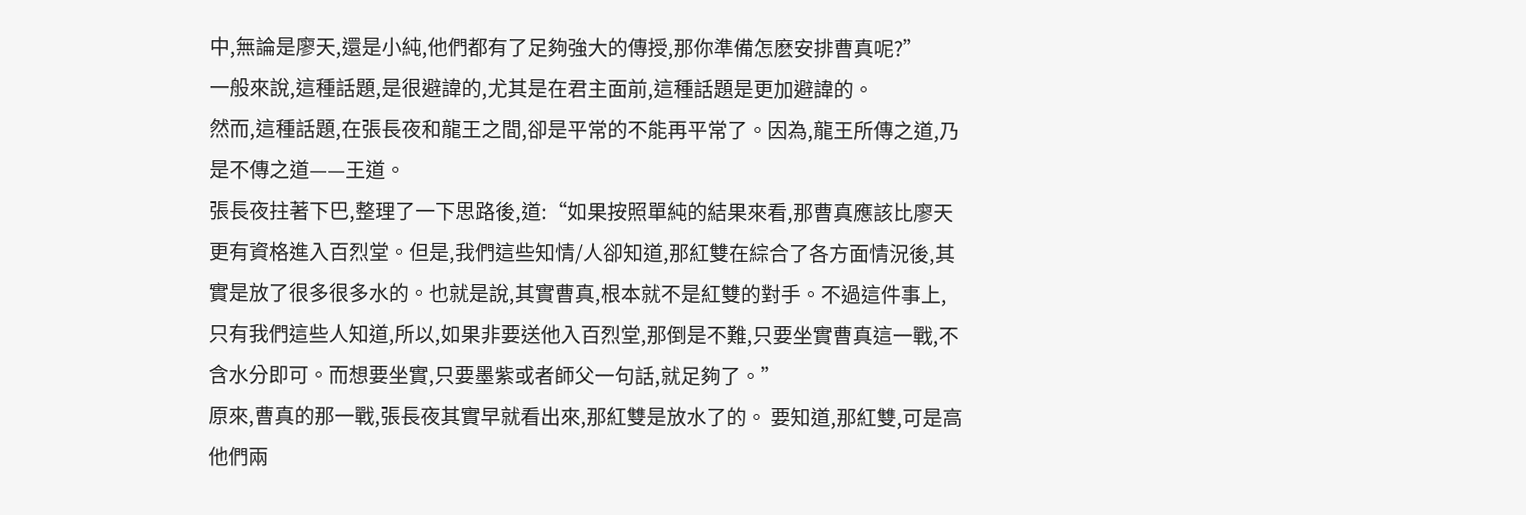中,無論是廖天,還是小純,他們都有了足夠強大的傳授,那你準備怎麽安排曹真呢?”
一般來說,這種話題,是很避諱的,尤其是在君主面前,這種話題是更加避諱的。
然而,這種話題,在張長夜和龍王之間,卻是平常的不能再平常了。因為,龍王所傳之道,乃是不傳之道——王道。
張長夜拄著下巴,整理了一下思路後,道:“如果按照單純的結果來看,那曹真應該比廖天更有資格進入百烈堂。但是,我們這些知情/人卻知道,那紅雙在綜合了各方面情況後,其實是放了很多很多水的。也就是說,其實曹真,根本就不是紅雙的對手。不過這件事上,只有我們這些人知道,所以,如果非要送他入百烈堂,那倒是不難,只要坐實曹真這一戰,不含水分即可。而想要坐實,只要墨紫或者師父一句話,就足夠了。”
原來,曹真的那一戰,張長夜其實早就看出來,那紅雙是放水了的。 要知道,那紅雙,可是高他們兩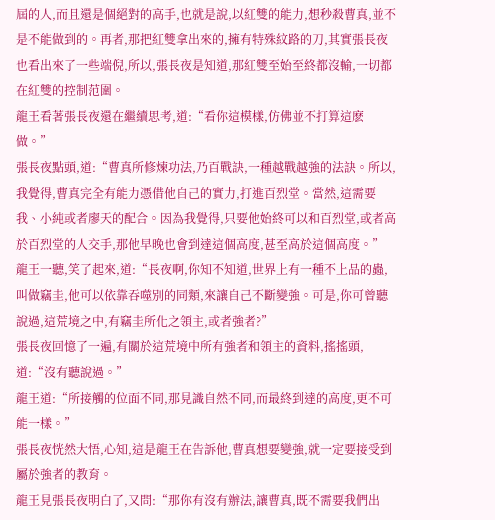屆的人,而且還是個絕對的高手,也就是說,以紅雙的能力,想秒殺曹真,並不是不能做到的。再者,那把紅雙拿出來的,擁有特殊紋路的刀,其實張長夜也看出來了一些端倪,所以,張長夜是知道,那紅雙至始至終都沒輸,一切都在紅雙的控制范圍。
龍王看著張長夜還在繼續思考,道:“看你這模樣,仿佛並不打算這麽做。”
張長夜點頭,道:“曹真所修煉功法,乃百戰訣,一種越戰越強的法訣。所以,我覺得,曹真完全有能力憑借他自己的實力,打進百烈堂。當然,這需要我、小純或者廖天的配合。因為我覺得,只要他始終可以和百烈堂,或者高於百烈堂的人交手,那他早晚也會到達這個高度,甚至高於這個高度。”
龍王一聽,笑了起來,道:“長夜啊,你知不知道,世界上有一種不上品的蟲,叫做竊圭,他可以依靠吞噬別的同類,來讓自己不斷變強。可是,你可曾聽說過,這荒境之中,有竊圭所化之領主,或者強者?”
張長夜回憶了一遍,有關於這荒境中所有強者和領主的資料,搖搖頭,道:“沒有聽說過。”
龍王道:“所接觸的位面不同,那見識自然不同,而最終到達的高度,更不可能一樣。”
張長夜恍然大悟,心知,這是龍王在告訴他,曹真想要變強,就一定要接受到屬於強者的教育。
龍王見張長夜明白了,又問:“那你有沒有辦法,讓曹真,既不需要我們出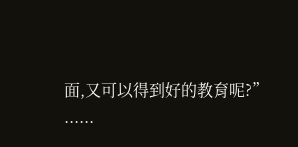面,又可以得到好的教育呢?”
......